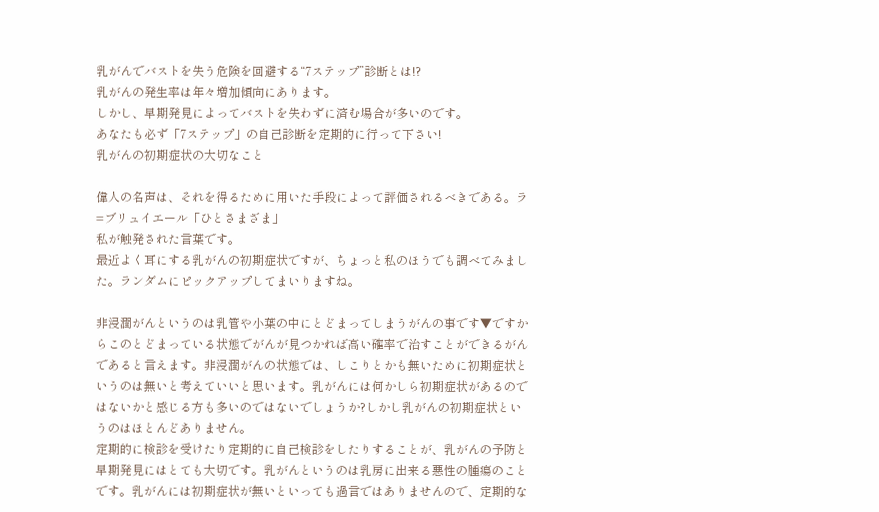乳がんでバストを失う危険を回避する“7ステップ”診断とは!?
乳がんの発生率は年々増加傾向にあります。
しかし、早期発見によってバストを失わずに済む場合が多いのです。
あなたも必ず「7ステップ」の自己診断を定期的に行って下さい!
乳がんの初期症状の大切なこと

偉人の名声は、それを得るために用いた手段によって評価されるべきである。ラ=ブリュイエール「ひとさまざま」
私が触発された言葉です。
最近よく耳にする乳がんの初期症状ですが、ちょっと私のほうでも調べてみました。ランダムにピックアップしてまいりますね。

非浸潤がんというのは乳管や小葉の中にとどまってしまうがんの事です▼ですからこのとどまっている状態でがんが見つかれば高い確率で治すことができるがんであると言えます。非浸潤がんの状態では、しこりとかも無いために初期症状というのは無いと考えていいと思います。乳がんには何かしら初期症状があるのではないかと感じる方も多いのではないでしょうか?しかし乳がんの初期症状というのはほとんどありません。
定期的に検診を受けたり定期的に自己検診をしたりすることが、乳がんの予防と早期発見にはとても大切です。乳がんというのは乳房に出来る悪性の腫瘍のことです。乳がんには初期症状が無いといっても過言ではありませんので、定期的な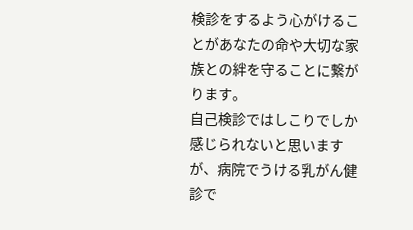検診をするよう心がけることがあなたの命や大切な家族との絆を守ることに繋がります。
自己検診ではしこりでしか感じられないと思いますが、病院でうける乳がん健診で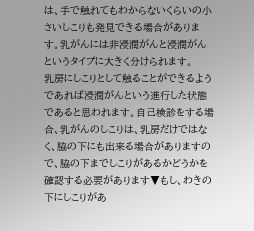は、手で触れてもわからないくらいの小さいしこりも発見できる場合があります。乳がんには非浸潤がんと浸潤がんというタイプに大きく分けられます。
乳房にしこりとして触ることができるようであれば浸潤がんという進行した状態であると思われます。自己検診をする場合、乳がんのしこりは、乳房だけではなく、脇の下にも出来る場合がありますので、脇の下までしこりがあるかどうかを確認する必要があります▼もし、わきの下にしこりがあ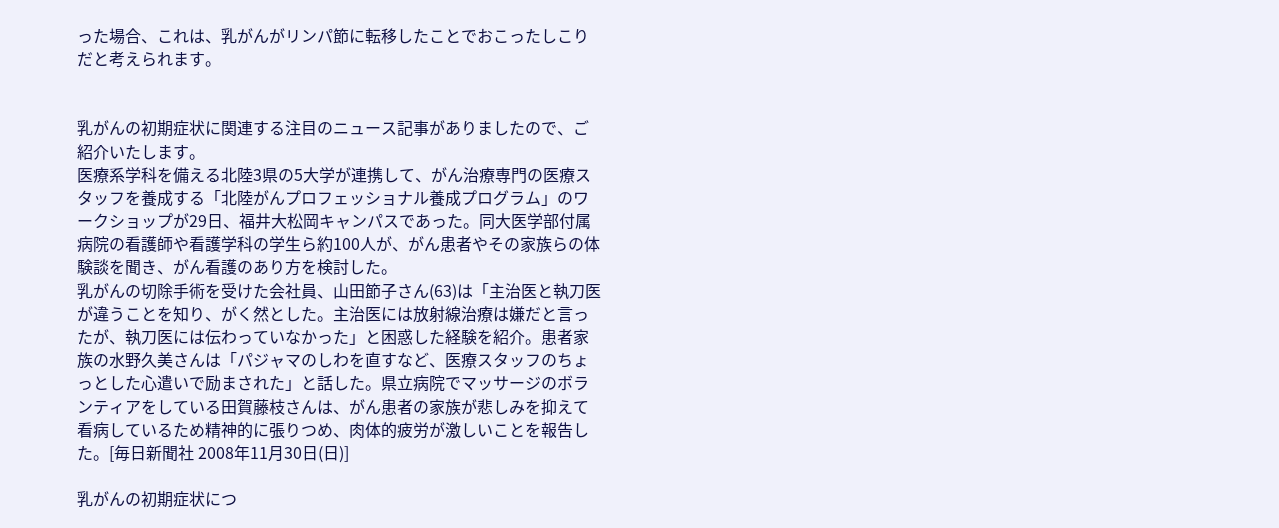った場合、これは、乳がんがリンパ節に転移したことでおこったしこりだと考えられます。


乳がんの初期症状に関連する注目のニュース記事がありましたので、ご紹介いたします。
医療系学科を備える北陸3県の5大学が連携して、がん治療専門の医療スタッフを養成する「北陸がんプロフェッショナル養成プログラム」のワークショップが29日、福井大松岡キャンパスであった。同大医学部付属病院の看護師や看護学科の学生ら約100人が、がん患者やその家族らの体験談を聞き、がん看護のあり方を検討した。
乳がんの切除手術を受けた会社員、山田節子さん(63)は「主治医と執刀医が違うことを知り、がく然とした。主治医には放射線治療は嫌だと言ったが、執刀医には伝わっていなかった」と困惑した経験を紹介。患者家族の水野久美さんは「パジャマのしわを直すなど、医療スタッフのちょっとした心遣いで励まされた」と話した。県立病院でマッサージのボランティアをしている田賀藤枝さんは、がん患者の家族が悲しみを抑えて看病しているため精神的に張りつめ、肉体的疲労が激しいことを報告した。[毎日新聞社 2008年11月30日(日)]

乳がんの初期症状につ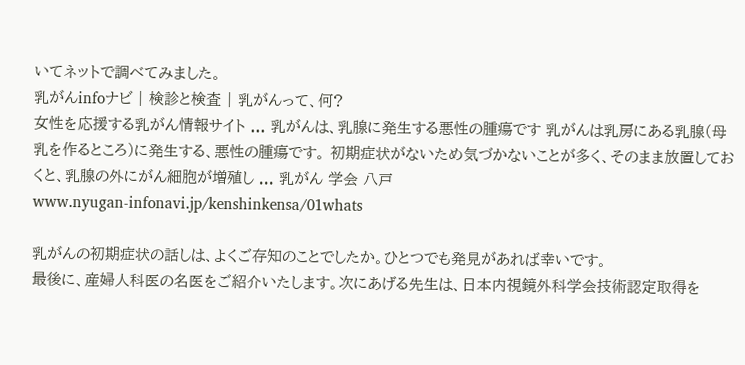いてネットで調べてみました。
乳がんinfoナビ | 検診と検査 | 乳がんって、何?
女性を応援する乳がん情報サイト ... 乳がんは、乳腺に発生する悪性の腫瘍です 乳がんは乳房にある乳腺(母乳を作るところ)に発生する、悪性の腫瘍です。 初期症状がないため気づかないことが多く、そのまま放置しておくと、乳腺の外にがん細胞が増殖し ... 乳がん 学会 八戸
www.nyugan-infonavi.jp/kenshinkensa/01whats

乳がんの初期症状の話しは、よくご存知のことでしたか。ひとつでも発見があれば幸いです。
最後に、産婦人科医の名医をご紹介いたします。次にあげる先生は、日本内視鏡外科学会技術認定取得を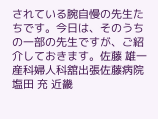されている腕自慢の先生たちです。今日は、そのうちの一部の先生ですが、ご紹介しておきます。佐藤 雄一 産科婦人科舘出張佐藤病院
塩田 充 近畿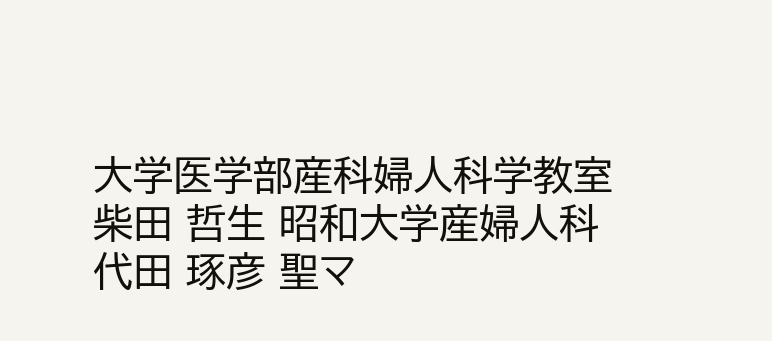大学医学部産科婦人科学教室
柴田 哲生 昭和大学産婦人科
代田 琢彦 聖マ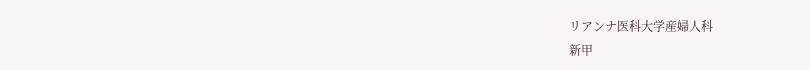リアンナ医科大学産婦人科
新甲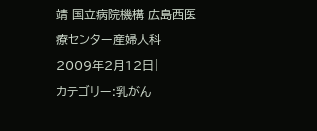靖 国立病院機構 広島西医療センター産婦人科
2009年2月12日|
カテゴリー:乳がん